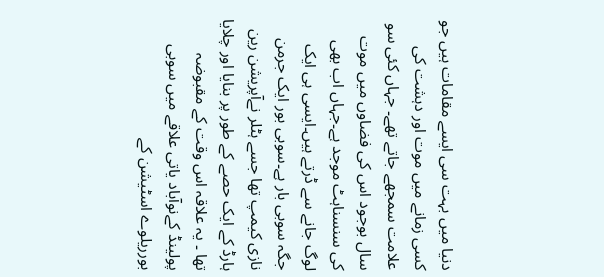دنیا میں بہت سی ایسے مقامات ہیں جو کسی زمانے میں موت اور دہشت کی علامت سمجھے جاتے تھے۔ جہاں کئی سو سال بوجود اس کی فضاوں میں موت کی سنسناہٹ موجد ہے۔جہاں اب بھی لوگ جانے سے ڈرتے ہیں۔ایسی ہی ایک جگہ سوبی بار ہے۔سوبی بور ایک جرمن نازی کیمپ تھا جسے ہٹلر نےآپریشن رین ہارڈ کے ایک حصے کے طور پر بنایا اور چلایا تھا ۔ یہ علاقہ اس وقت کے مقبوضہ پولینڈ کےنوآباد یاتی علاقے میں سوبی بورریلوے اسٹیشن کے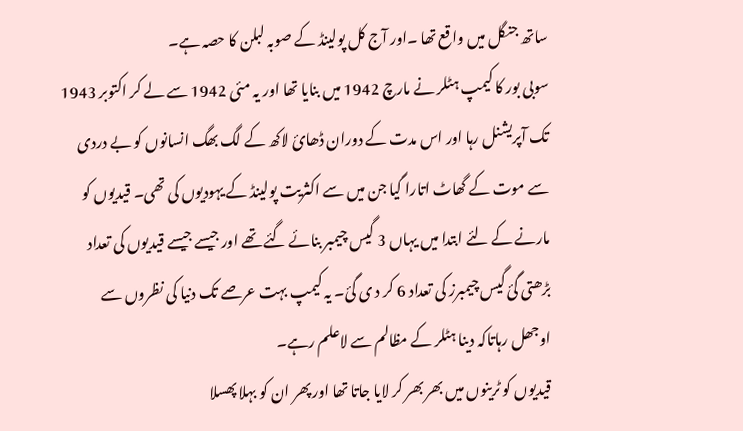ساتھ جنگل میں واقع تھا ۔اور آج کل پولینڈ کے صوبہ لبلن کا حصہ ہے۔
سوبی بور کا کیمپ ہٹلر نے مارچ 1942 میں بنایا تھا اور یہ مئی 1942 سے لے کر اکتوبر 1943 تک آپریشنل رہا اور اس مدت کے دوران ڈھائ لاکھ کے لگ بھگ انسانوں کو بے دردی سے موت کے گھاٹ اتارا گیا جن میں سے اکثریت پولینڈ کے یہودیوں کی تھی۔ قیدیوں کو مارنے کے لئے ابتدا میں یہاں 3 گیس چیمبر بنائے گئے تھے اور جیسے جیسے قیدیوں کی تعداد بڑھتی گئ گیس چیمبرز کی تعداد 6 کر د ی گئ۔ یہ کیمپ بہت عرصے تک دنیا کی نظروں سے اوجھل رہاتاکہ دینا ہٹلر کے مظالم سے لاعلم رہے۔
قیدیوں کو ٹرینوں میں بھر بھر کر لایا جاتا تھا اور پھر ان کو بہلا پھسلا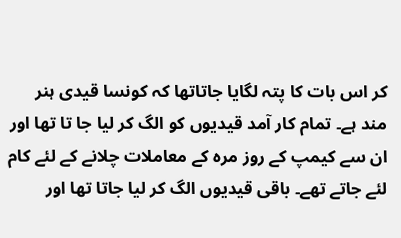کر اس بات کا پتہ لگایا جاتاتھا کہ کونسا قیدی ہنر مند ہے۔ تمام کار آمد قیدیوں کو الگ کر لیا جا تا تھا اور ان سے کیمپ کے روز مرہ کے معاملات چلانے کے لئے کام لئے جاتے تھے۔ باقی قیدیوں الگ کر لیا جاتا تھا اور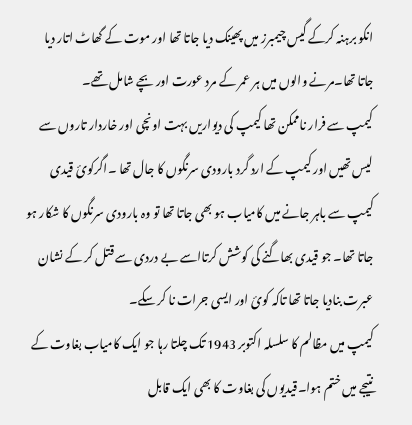انکو برہنہ کرکے گیس چیمبرز میں پھینک دیا جاتا تھا اور موت کے گھاٹ اتار دیا جاتا تھا۔مرنے والوں میں ہر عمر کے مرد عورت اور بچے شامل تھے۔
کیمپ سے فرار ناممکن تھا کیمپ کی دیواریں بہت اونچی اور خاردار تاروں سے لیس تھیں اور کیمپ کے ارد گرد بارودی سرنگوں کا جال تھا ۔اگرکوئ قیدی کیمپ سے باہر جانے میں کامیاب ہو بھی جاتا تھا تو وہ بارودی سرنگوں کا شکار ہو جاتا تھا۔ جو قیدی بھاگنے کی کوشش کرتااسے بے دردی سے قتل کر کے نشان عبرت بنادیا جاتا تھا تاکہ کوئ اور ایسی جرات نا کر سکے۔
کیمپ میں مظالم کا سلسلہ اکتوبر 1943 تک چلتا رہا جو ایک کامیاب بغاوت کے نتیجے میں ختم ہوا۔قیدیوں کی بغاوت کا بھی ایک قابل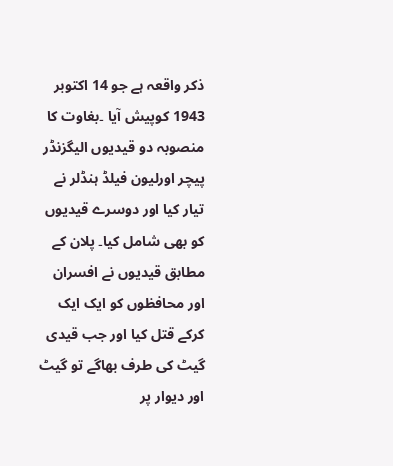ذکر واقعہ ہے جو 14 اکتوبر 1943 کوپیش آیا ۔بغاوت کا منصوبہ دو قیدیوں الیگزنڈر پیچر اورلیون فیلڈ ہنڈلر نے تیار کیا اور دوسرے قیدیوں کو بھی شامل کیا۔ پلان کے مطابق قیدیوں نے افسران اور محافظوں کو ایک ایک کرکے قتل کیا اور جب قیدی گیٹ کی طرف بھاگے تو گیٹ اور دیوار پر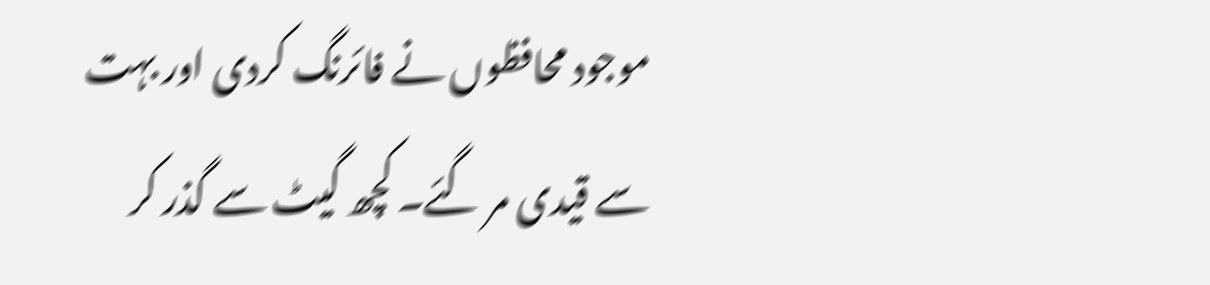موجود محافظوں نے فائرنگ کردی اور بہت سے قیدی مر گئے۔ کچھ گیٹ سے گذر کر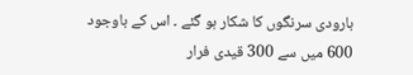بارودی سرنگوں کا شکار ہو گئے ۔ اس کے باوجود 600 میں سے 300 قیدی فرار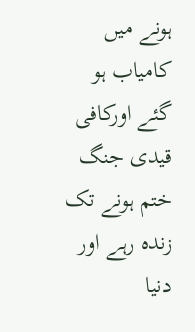ہونے میں کامیاب ہو گئے اورکافی قیدی جنگ ختم ہونے تک زندہ رہے اور دنیا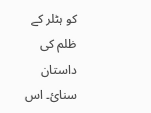کو ہٹلر کے ظلم کی داستان سنائ۔ اس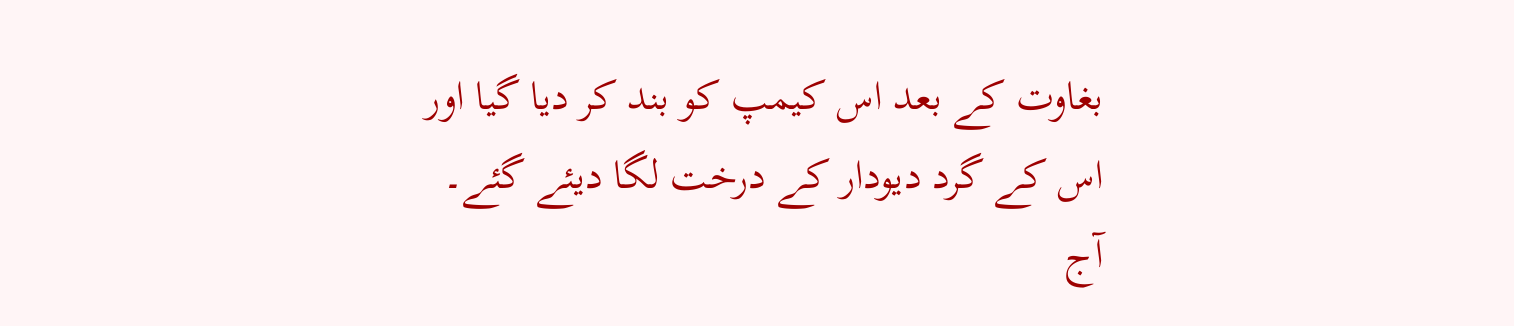بغاوت کے بعد اس کیمپ کو بند کر دیا گیا اور اس کے گرد دیودار کے درخت لگا دیئے گئے۔
آج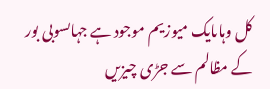کل وہاںایک میوزیم موجود ہے جہاںسوبی بور کے مظالم سے جڑی چیزیں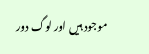موجود ہیں اور لوگ دور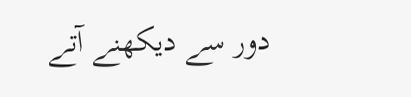دور سے دیکھنے آتے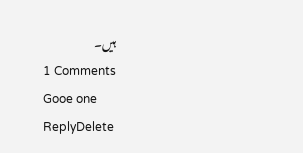ہیں۔
1 Comments
Gooe one
ReplyDelete